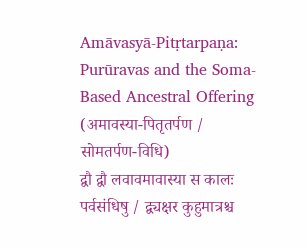Amāvasyā-Pitṛtarpaṇa: Purūravas and the Soma-Based Ancestral Offering (अमावस्या-पितृतर्पण / सोमतर्पण-विधि)
द्वौ द्वौ लवावमावास्या स कालः पर्वसंधिषु / द्व्यक्षर कुहुमात्रश्च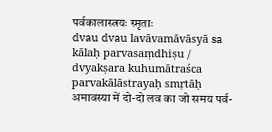पर्वकालास्त्रयः स्मृताः
dvau dvau lavāvamāvāsyā sa kālaḥ parvasaṃdhiṣu / dvyakṣara kuhumātraśca parvakālāstrayaḥ smṛtāḥ
अमावस्या में दो-दो लव का जो समय पर्व-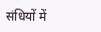संधियों में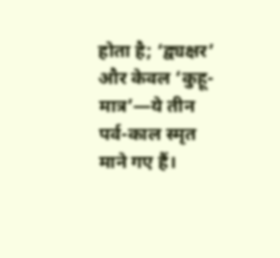होता है; ‘द्व्यक्षर’ और केवल ‘कुहू-मात्र’—ये तीन पर्व-काल स्मृत माने गए हैं।